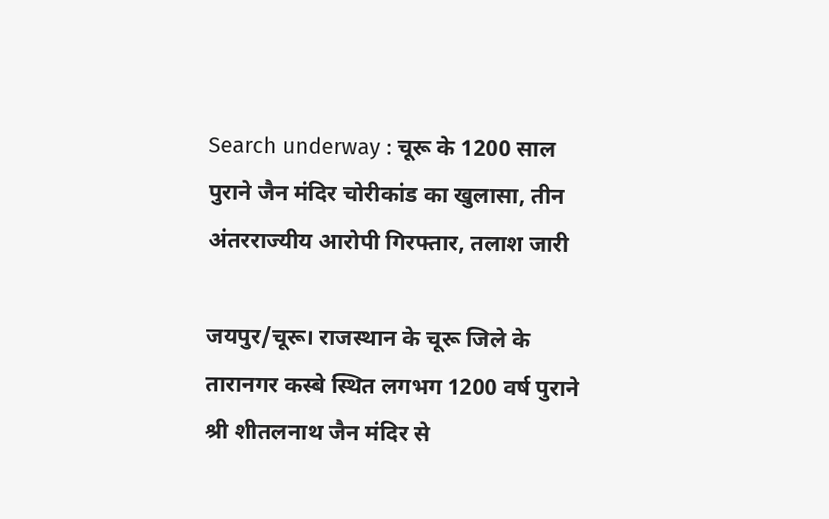Search underway : चूरू के 1200 साल पुराने जैन मंदिर चोरीकांड का खुलासा, तीन अंतरराज्यीय आरोपी गिरफ्तार, तलाश जारी

जयपुर/चूरू। राजस्थान के चूरू जिले के तारानगर कस्बे स्थित लगभग 1200 वर्ष पुराने श्री शीतलनाथ जैन मंदिर से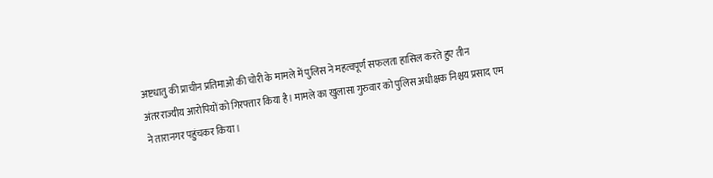अष्टधातु की प्राचीन प्रतिमाओं की चोरी के मामले में पुलिस ने महत्वपूर्ण सफलता हासिल करते हुए तीन अंतरराज्यीय आरोपियों को गिरफ्तार किया है। मामले का खुलासा गुरुवार को पुलिस अधीक्षक निश्चय प्रसाद एम ने तारानगर पहुंचकर किया।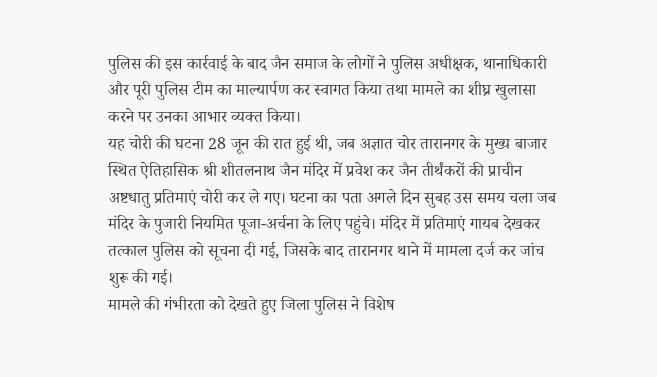पुलिस की इस कार्रवाई के बाद जैन समाज के लोगों ने पुलिस अधीक्षक, थानाधिकारी और पूरी पुलिस टीम का माल्यार्पण कर स्वागत किया तथा मामले का शीघ्र खुलासा करने पर उनका आभार व्यक्त किया।
यह चोरी की घटना 28 जून की रात हुई थी, जब अज्ञात चोर तारानगर के मुख्य बाजार स्थित ऐतिहासिक श्री शीतलनाथ जैन मंदिर में प्रवेश कर जैन तीर्थंकरों की प्राचीन अष्टधातु प्रतिमाएं चोरी कर ले गए। घटना का पता अगले दिन सुबह उस समय चला जब मंदिर के पुजारी नियमित पूजा-अर्चना के लिए पहुंचे। मंदिर में प्रतिमाएं गायब देखकर तत्काल पुलिस को सूचना दी गई, जिसके बाद तारानगर थाने में मामला दर्ज कर जांच शुरू की गई।
मामले की गंभीरता को देखते हुए जिला पुलिस ने विशेष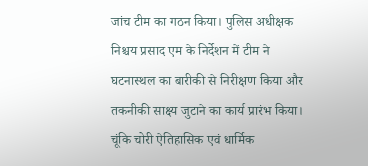जांच टीम का गठन किया। पुलिस अधीक्षक निश्चय प्रसाद एम के निर्देशन में टीम ने घटनास्थल का बारीकी से निरीक्षण किया और तकनीकी साक्ष्य जुटाने का कार्य प्रारंभ किया। चूंकि चोरी ऐतिहासिक एवं धार्मिक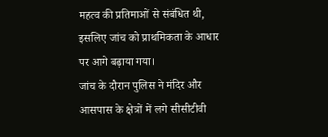महत्व की प्रतिमाओं से संबंधित थी, इसलिए जांच को प्राथमिकता के आधार पर आगे बढ़ाया गया।
जांच के दौरान पुलिस ने मंदिर और आसपास के क्षेत्रों में लगे सीसीटीवी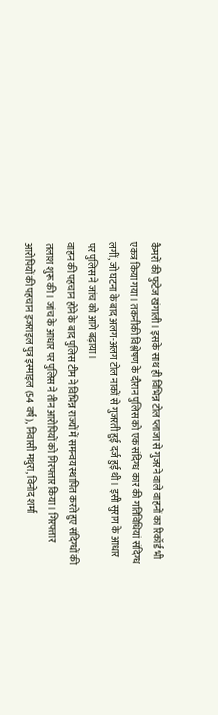कैमरों की फुटेज खंगाली। इसके साथ ही विभिन्न टोल प्लाजा से गुजरने वाले वाहनों का रिकॉर्ड भी एकत्र किया गया। तकनीकी विश्लेषण के दौरान पुलिस को एक संदिग्ध कार की गतिविधियां संदिग्ध लगीं, जो घटना के बाद अलग-अलग टोल नाकों से गुजरती हुई दर्ज हुई थी। इसी सुराग के आधार पर पुलिस ने जांच को आगे बढ़ाया।
वाहन की पहचान होने के बाद पुलिस टीम ने विभिन्न राज्यों में समन्वय स्थापित करते हुए संदिग्धों की तलाश शुरू की। जांच के आधार पर पुलिस ने तीन आरोपियों को गिरफ्तार किया। गिरफ्तार आरोपियों की पहचान इजराइल पुत्र इस्माइल (54 वर्ष), निवासी मथुरा, विनोद शर्मा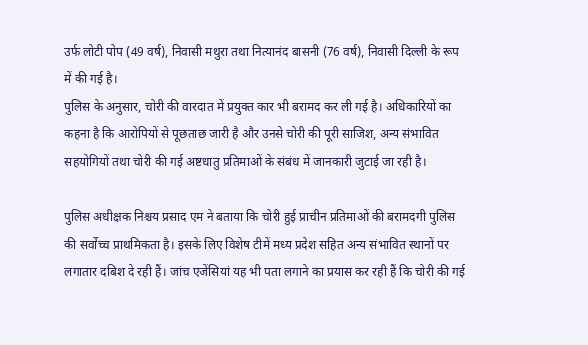उर्फ लोटी पोप (49 वर्ष), निवासी मथुरा तथा नित्यानंद बासनी (76 वर्ष), निवासी दिल्ली के रूप में की गई है।
पुलिस के अनुसार, चोरी की वारदात में प्रयुक्त कार भी बरामद कर ली गई है। अधिकारियों का कहना है कि आरोपियों से पूछताछ जारी है और उनसे चोरी की पूरी साजिश, अन्य संभावित सहयोगियों तथा चोरी की गई अष्टधातु प्रतिमाओं के संबंध में जानकारी जुटाई जा रही है।

पुलिस अधीक्षक निश्चय प्रसाद एम ने बताया कि चोरी हुई प्राचीन प्रतिमाओं की बरामदगी पुलिस की सर्वोच्च प्राथमिकता है। इसके लिए विशेष टीमें मध्य प्रदेश सहित अन्य संभावित स्थानों पर लगातार दबिश दे रही हैं। जांच एजेंसियां यह भी पता लगाने का प्रयास कर रही हैं कि चोरी की गई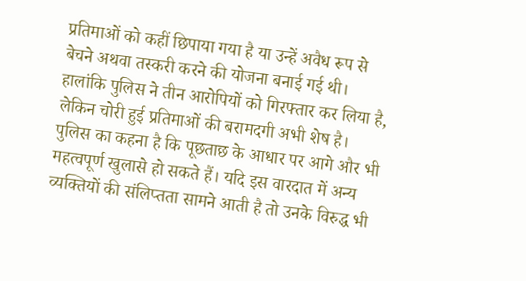प्रतिमाओं को कहीं छिपाया गया है या उन्हें अवैध रूप से बेचने अथवा तस्करी करने की योजना बनाई गई थी।
हालांकि पुलिस ने तीन आरोपियों को गिरफ्तार कर लिया है, लेकिन चोरी हुई प्रतिमाओं की बरामदगी अभी शेष है। पुलिस का कहना है कि पूछताछ के आधार पर आगे और भी महत्वपूर्ण खुलासे हो सकते हैं। यदि इस वारदात में अन्य व्यक्तियों की संलिप्तता सामने आती है तो उनके विरुद्ध भी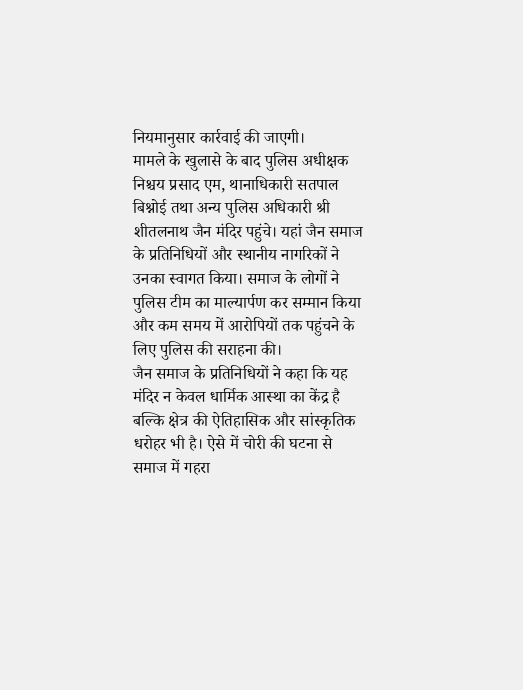नियमानुसार कार्रवाई की जाएगी।
मामले के खुलासे के बाद पुलिस अधीक्षक निश्चय प्रसाद एम, थानाधिकारी सतपाल बिश्नोई तथा अन्य पुलिस अधिकारी श्री शीतलनाथ जैन मंदिर पहुंचे। यहां जैन समाज के प्रतिनिधियों और स्थानीय नागरिकों ने उनका स्वागत किया। समाज के लोगों ने पुलिस टीम का माल्यार्पण कर सम्मान किया और कम समय में आरोपियों तक पहुंचने के लिए पुलिस की सराहना की।
जैन समाज के प्रतिनिधियों ने कहा कि यह मंदिर न केवल धार्मिक आस्था का केंद्र है बल्कि क्षेत्र की ऐतिहासिक और सांस्कृतिक धरोहर भी है। ऐसे में चोरी की घटना से समाज में गहरा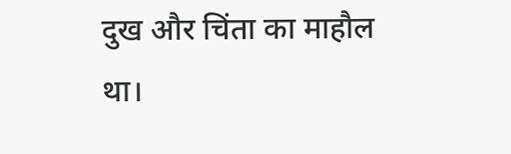दुख और चिंता का माहौल था।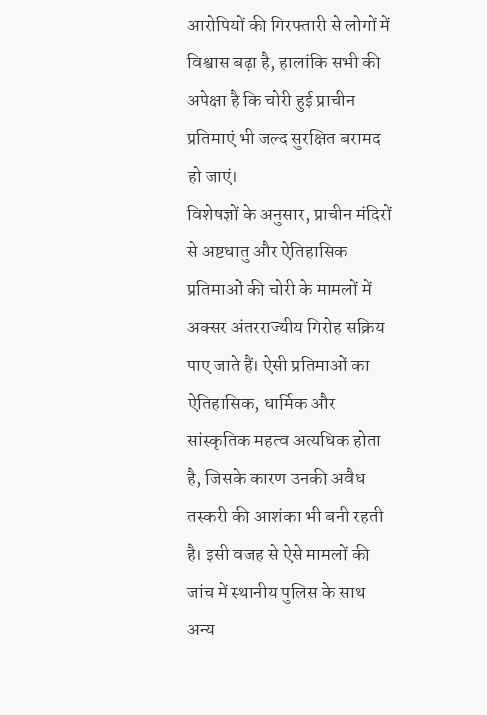आरोपियों की गिरफ्तारी से लोगों में विश्वास बढ़ा है, हालांकि सभी की अपेक्षा है कि चोरी हुई प्राचीन प्रतिमाएं भी जल्द सुरक्षित बरामद हो जाएं।
विशेषज्ञों के अनुसार, प्राचीन मंदिरों से अष्टधातु और ऐतिहासिक प्रतिमाओं की चोरी के मामलों में अक्सर अंतरराज्यीय गिरोह सक्रिय पाए जाते हैं। ऐसी प्रतिमाओं का ऐतिहासिक, धार्मिक और सांस्कृतिक महत्व अत्यधिक होता है, जिसके कारण उनकी अवैध तस्करी की आशंका भी बनी रहती है। इसी वजह से ऐसे मामलों की जांच में स्थानीय पुलिस के साथ अन्य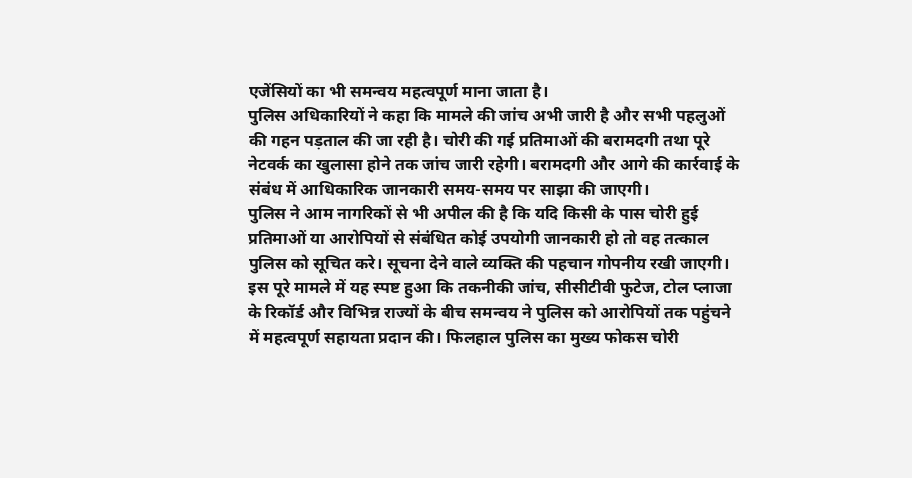एजेंसियों का भी समन्वय महत्वपूर्ण माना जाता है।
पुलिस अधिकारियों ने कहा कि मामले की जांच अभी जारी है और सभी पहलुओं की गहन पड़ताल की जा रही है। चोरी की गई प्रतिमाओं की बरामदगी तथा पूरे नेटवर्क का खुलासा होने तक जांच जारी रहेगी। बरामदगी और आगे की कार्रवाई के संबंध में आधिकारिक जानकारी समय-समय पर साझा की जाएगी।
पुलिस ने आम नागरिकों से भी अपील की है कि यदि किसी के पास चोरी हुई प्रतिमाओं या आरोपियों से संबंधित कोई उपयोगी जानकारी हो तो वह तत्काल पुलिस को सूचित करे। सूचना देने वाले व्यक्ति की पहचान गोपनीय रखी जाएगी।
इस पूरे मामले में यह स्पष्ट हुआ कि तकनीकी जांच, सीसीटीवी फुटेज, टोल प्लाजा के रिकॉर्ड और विभिन्न राज्यों के बीच समन्वय ने पुलिस को आरोपियों तक पहुंचने में महत्वपूर्ण सहायता प्रदान की। फिलहाल पुलिस का मुख्य फोकस चोरी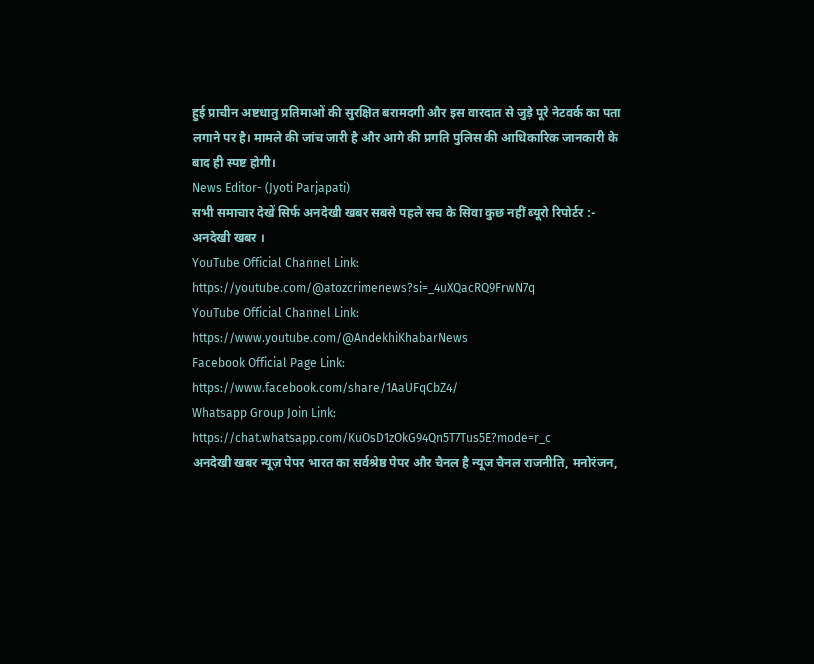हुई प्राचीन अष्टधातु प्रतिमाओं की सुरक्षित बरामदगी और इस वारदात से जुड़े पूरे नेटवर्क का पता लगाने पर है। मामले की जांच जारी है और आगे की प्रगति पुलिस की आधिकारिक जानकारी के बाद ही स्पष्ट होगी।
News Editor- (Jyoti Parjapati)
सभी समाचार देखें सिर्फ अनदेखी खबर सबसे पहले सच के सिवा कुछ नहीं ब्यूरो रिपोर्टर :- अनदेखी खबर ।
YouTube Official Channel Link:
https://youtube.com/@atozcrimenews?si=_4uXQacRQ9FrwN7q
YouTube Official Channel Link:
https://www.youtube.com/@AndekhiKhabarNews
Facebook Official Page Link:
https://www.facebook.com/share/1AaUFqCbZ4/
Whatsapp Group Join Link:
https://chat.whatsapp.com/KuOsD1zOkG94Qn5T7Tus5E?mode=r_c
अनदेखी खबर न्यूज़ पेपर भारत का सर्वश्रेष्ठ पेपर और चैनल है न्यूज चैनल राजनीति, मनोरंजन,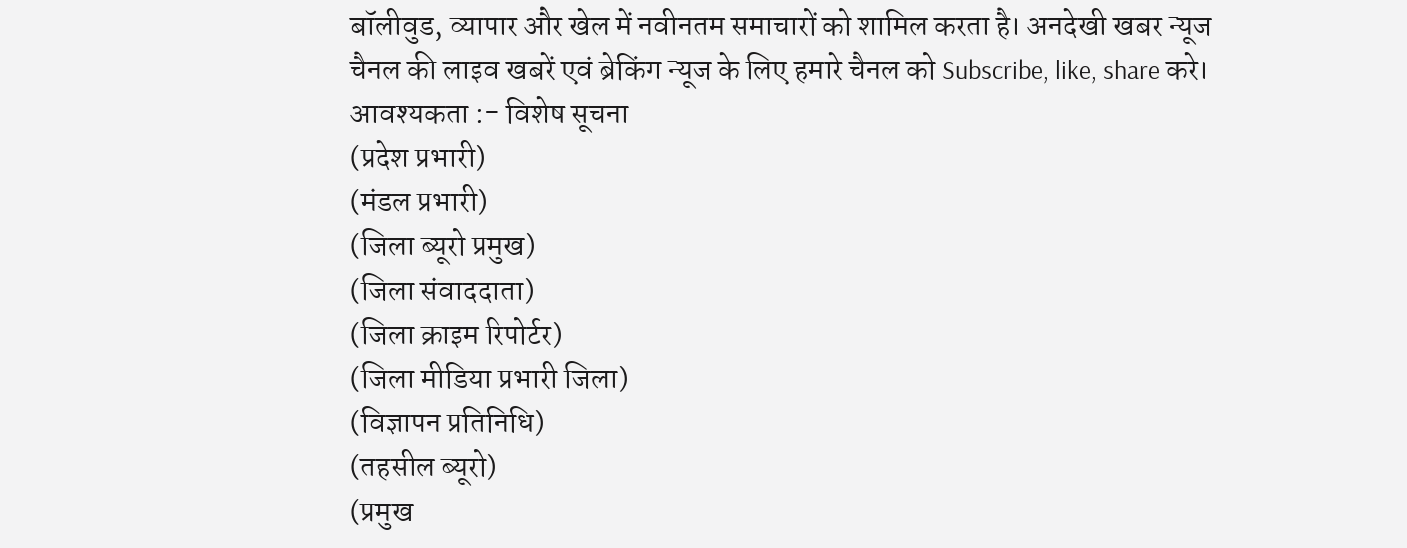बॉलीवुड, व्यापार और खेल में नवीनतम समाचारों को शामिल करता है। अनदेखी खबर न्यूज चैनल की लाइव खबरें एवं ब्रेकिंग न्यूज के लिए हमारे चैनल को Subscribe, like, share करे।
आवश्यकता :- विशेष सूचना
(प्रदेश प्रभारी)
(मंडल प्रभारी)
(जिला ब्यूरो प्रमुख)
(जिला संवाददाता)
(जिला क्राइम रिपोर्टर)
(जिला मीडिया प्रभारी जिला)
(विज्ञापन प्रतिनिधि)
(तहसील ब्यूरो)
(प्रमुख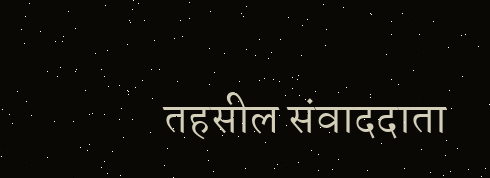तहसील संवाददाता